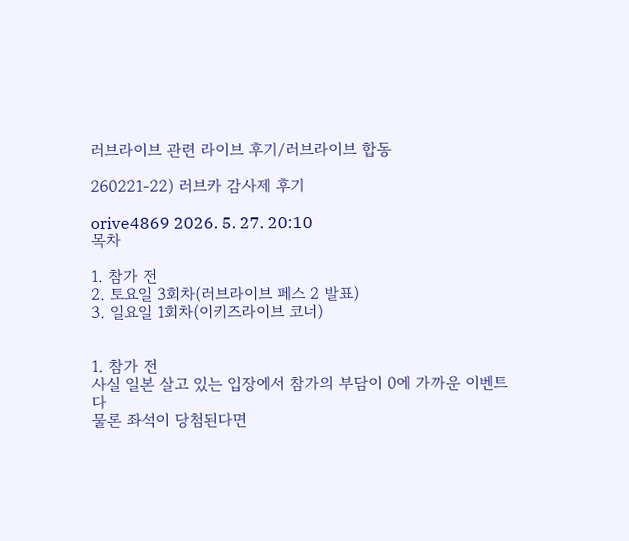러브라이브 관련 라이브 후기/러브라이브 합동

260221-22) 러브카 감사제 후기

orive4869 2026. 5. 27. 20:10
목차

1. 참가 전
2. 토요일 3회차(러브라이브 페스 2 발표)
3. 일요일 1회차(이키즈라이브 코너)


1. 참가 전
사실 일본 살고 있는 입장에서 참가의 부담이 0에 가까운 이벤트다
물론 좌석이 당첨된다면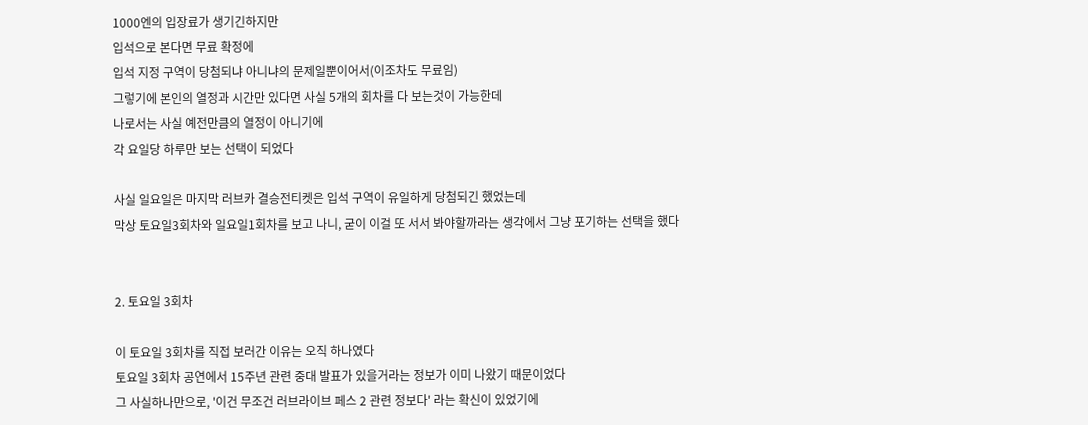1000엔의 입장료가 생기긴하지만
입석으로 본다면 무료 확정에
입석 지정 구역이 당첨되냐 아니냐의 문제일뿐이어서(이조차도 무료임)
그렇기에 본인의 열정과 시간만 있다면 사실 5개의 회차를 다 보는것이 가능한데
나로서는 사실 예전만큼의 열정이 아니기에
각 요일당 하루만 보는 선택이 되었다

사실 일요일은 마지막 러브카 결승전티켓은 입석 구역이 유일하게 당첨되긴 했었는데
막상 토요일3회차와 일요일1회차를 보고 나니, 굳이 이걸 또 서서 봐야할까라는 생각에서 그냥 포기하는 선택을 했다


2. 토요일 3회차

이 토요일 3회차를 직접 보러간 이유는 오직 하나였다
토요일 3회차 공연에서 15주년 관련 중대 발표가 있을거라는 정보가 이미 나왔기 때문이었다
그 사실하나만으로, '이건 무조건 러브라이브 페스 2 관련 정보다' 라는 확신이 있었기에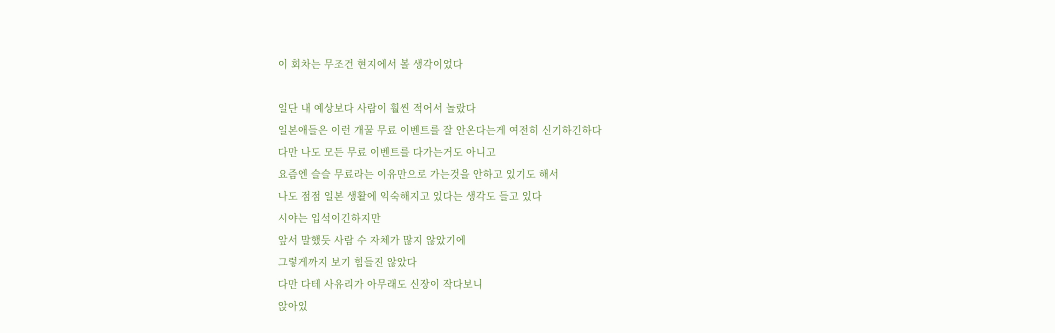이 회차는 무조건 현지에서 볼 생각이었다

일단 내 예상보다 사람이 훨씬 적어서 놀랐다
일본애들은 이런 개꿀 무료 이벤트를 잘 안온다는게 여전히 신기하긴하다
다만 나도 모든 무료 이벤트를 다가는거도 아니고
요즘엔 슬슬 무료라는 이유만으로 가는것을 안하고 있기도 해서
나도 점점 일본 생활에 익숙해지고 있다는 생각도 들고 있다
시야는 입석이긴하지만
앞서 말했듯 사람 수 자체가 많지 않았기에
그렇게까지 보기 힘들진 않았다
다만 다테 사유리가 아무래도 신장이 작다보니
앉아있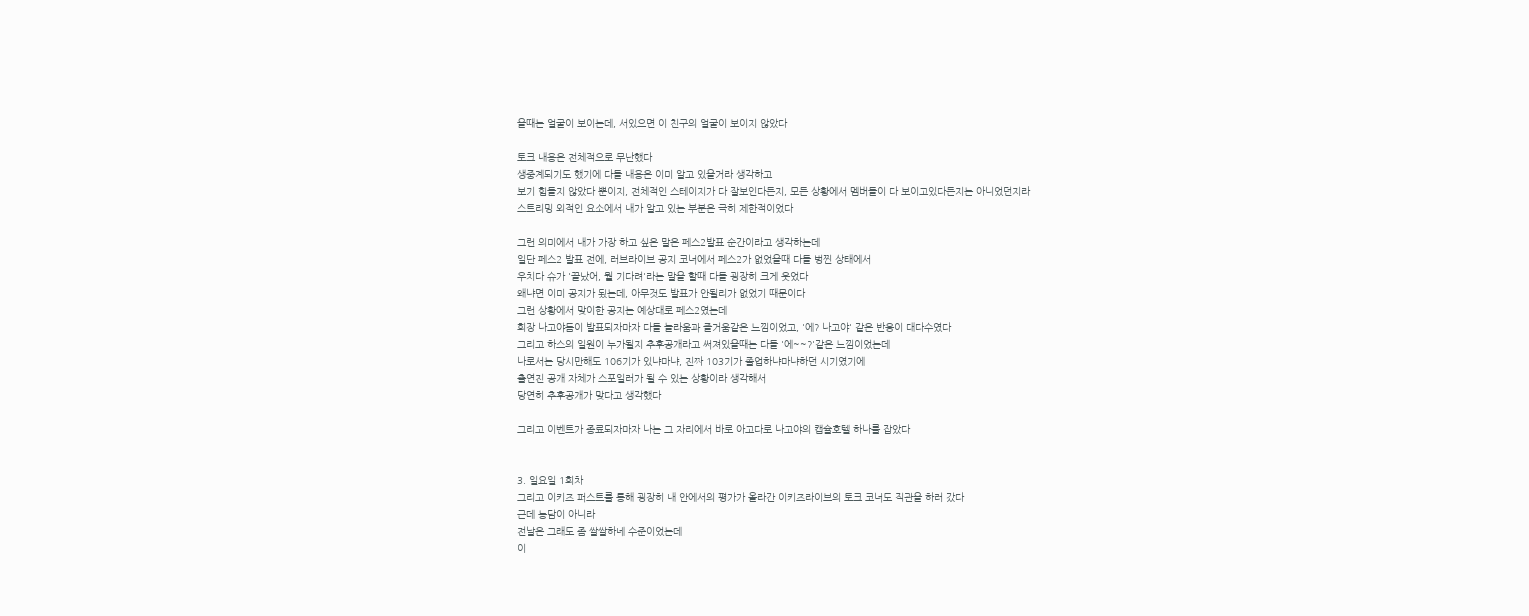을때는 얼굴이 보이는데, 서있으면 이 친구의 얼굴이 보이지 않았다

토크 내용은 전체적으로 무난했다
생중계되기도 했기에 다들 내용은 이미 알고 있을거라 생각하고
보기 힘들지 않았다 뿐이지, 전체적인 스테이지가 다 잘보인다든지, 모든 상황에서 멤버들이 다 보이고있다든지는 아니었던지라
스트리밍 외적인 요소에서 내가 알고 있는 부분은 극히 제한적이었다

그런 의미에서 내가 가장 하고 싶은 말은 페스2발표 순간이라고 생각하는데
일단 페스2 발표 전에, 러브라이브 공지 코너에서 페스2가 없었을때 다들 벙찐 상태에서
우치다 슈가 '끝났어, 뭘 기다려'라는 말을 할때 다들 굉장히 크게 웃었다
왜냐면 이미 공지가 됬는데, 아무것도 발표가 안될리가 없었기 때문이다
그런 상황에서 맞이한 공지는 예상대로 페스2였는데
회장 나고야돔이 발표되자마자 다들 놀라움과 즐거움같은 느낌이었고, '에? 나고야' 같은 반응이 대다수였다
그리고 하스의 일원이 누가될지 추후공개라고 써져있을때는 다들 '에~~?'같은 느낌이었는데
나로서는 당시만해도 106기가 있냐마냐, 진짜 103기가 졸업하냐마냐하던 시기였기에
출연진 공개 자체가 스포일러가 될 수 있는 상황이라 생각해서
당연히 추후공개가 맞다고 생각했다

그리고 이벤트가 종료되자마자 나는 그 자리에서 바로 아고다로 나고야의 캡슐호텔 하나를 잡았다


3. 일요일 1회차
그리고 이키즈 퍼스트를 통해 굉장히 내 안에서의 평가가 올라간 이키즈라이브의 토크 코너도 직관을 하러 갔다
근데 농담이 아니라
전날은 그래도 좀 쌀쌀하네 수준이었는데
이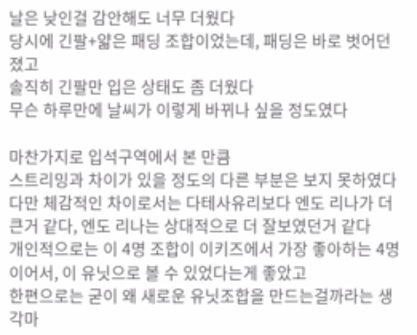날은 낮인걸 감안해도 너무 더웠다
당시에 긴팔+얇은 패딩 조합이었는데, 패딩은 바로 벗어던졌고
솔직히 긴팔만 입은 상태도 좀 더웠다
무슨 하루만에 날씨가 이렇게 바뀌나 싶을 정도였다

마찬가지로 입석구역에서 본 만큼
스트리밍과 차이가 있을 정도의 다른 부분은 보지 못하였다
다만 체감적인 차이로서는 다테사유리보다 엔도 리나가 더 큰거 같다, 엔도 리나는 상대적으로 더 잘보였던거 같다
개인적으로는 이 4명 조합이 이키즈에서 가장 좋아하는 4명이어서, 이 유닛으로 볼 수 있었다는게 좋았고
한편으로는 굳이 왜 새로운 유닛조합을 만드는걸까라는 생각마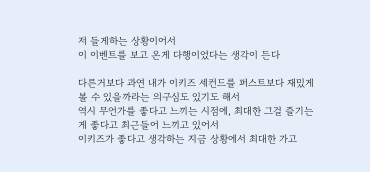저 들게하는 상황이어서
이 이벤트를 보고 온게 다행이었다는 생각이 든다

다른거보다 과연 내가 이키즈 세컨드를 퍼스트보다 재밌게 볼 수 있을까라는 의구심도 있기도 해서
역시 무언가를 좋다고 느끼는 시점에, 최대한 그걸 즐기는게 좋다고 최근들어 느끼고 있어서
이키즈가 좋다고 생각하는 지금 상황에서 최대한 가고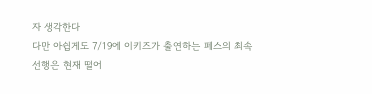자 생각한다
다만 아쉽게도 7/19에 이키즈가 출연하는 페스의 최속선행은 현재 떨어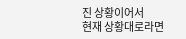진 상황이어서
현재 상황대로라면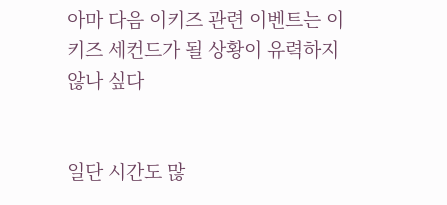아마 다음 이키즈 관련 이벤트는 이키즈 세컨드가 될 상황이 유력하지 않나 싶다


일단 시간도 많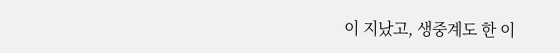이 지났고, 생중계도 한 이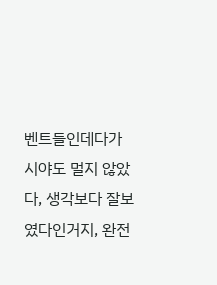벤트들인데다가
시야도 멀지 않았다, 생각보다 잘보였다인거지, 완전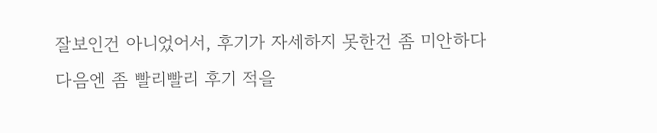잘보인건 아니었어서, 후기가 자세하지 못한건 좀 미안하다
다음엔 좀 빨리빨리 후기 적을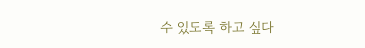수 있도록 하고 싶다